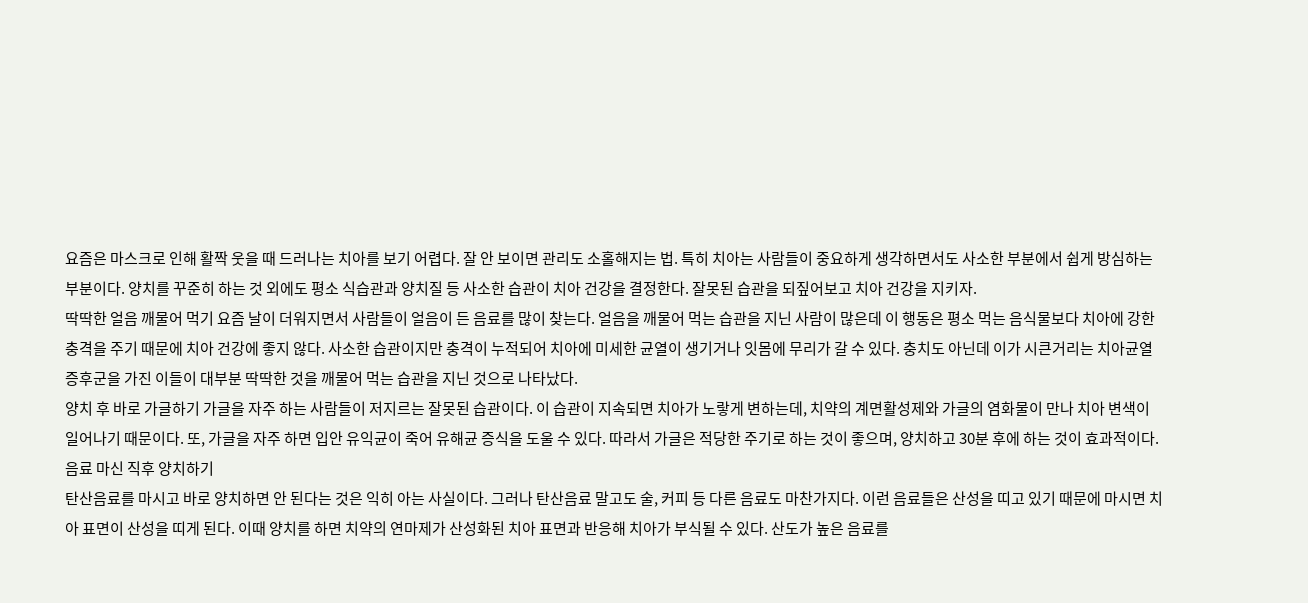요즘은 마스크로 인해 활짝 웃을 때 드러나는 치아를 보기 어렵다. 잘 안 보이면 관리도 소홀해지는 법. 특히 치아는 사람들이 중요하게 생각하면서도 사소한 부분에서 쉽게 방심하는 부분이다. 양치를 꾸준히 하는 것 외에도 평소 식습관과 양치질 등 사소한 습관이 치아 건강을 결정한다. 잘못된 습관을 되짚어보고 치아 건강을 지키자.
딱딱한 얼음 깨물어 먹기 요즘 날이 더워지면서 사람들이 얼음이 든 음료를 많이 찾는다. 얼음을 깨물어 먹는 습관을 지닌 사람이 많은데 이 행동은 평소 먹는 음식물보다 치아에 강한 충격을 주기 때문에 치아 건강에 좋지 않다. 사소한 습관이지만 충격이 누적되어 치아에 미세한 균열이 생기거나 잇몸에 무리가 갈 수 있다. 충치도 아닌데 이가 시큰거리는 치아균열증후군을 가진 이들이 대부분 딱딱한 것을 깨물어 먹는 습관을 지닌 것으로 나타났다.
양치 후 바로 가글하기 가글을 자주 하는 사람들이 저지르는 잘못된 습관이다. 이 습관이 지속되면 치아가 노랗게 변하는데, 치약의 계면활성제와 가글의 염화물이 만나 치아 변색이 일어나기 때문이다. 또, 가글을 자주 하면 입안 유익균이 죽어 유해균 증식을 도울 수 있다. 따라서 가글은 적당한 주기로 하는 것이 좋으며, 양치하고 30분 후에 하는 것이 효과적이다.
음료 마신 직후 양치하기
탄산음료를 마시고 바로 양치하면 안 된다는 것은 익히 아는 사실이다. 그러나 탄산음료 말고도 술, 커피 등 다른 음료도 마찬가지다. 이런 음료들은 산성을 띠고 있기 때문에 마시면 치아 표면이 산성을 띠게 된다. 이때 양치를 하면 치약의 연마제가 산성화된 치아 표면과 반응해 치아가 부식될 수 있다. 산도가 높은 음료를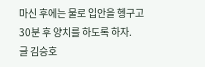마신 후에는 물로 입안을 헹구고 30분 후 양치를 하도록 하자.
글 김승호